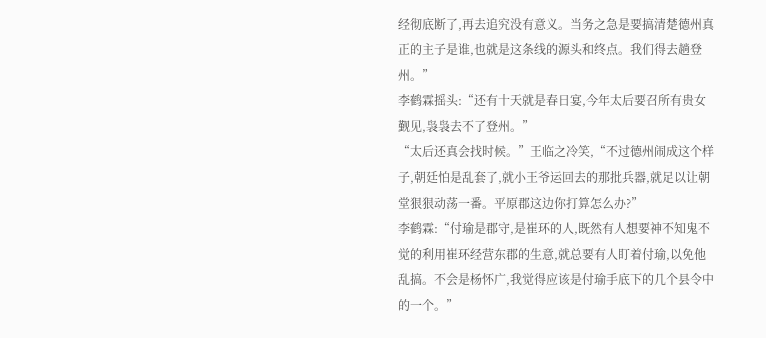经彻底断了,再去追究没有意义。当务之急是要搞清楚德州真正的主子是谁,也就是这条线的源头和终点。我们得去趟登州。”
李鹤霖摇头:“还有十天就是春日宴,今年太后要召所有贵女觐见,袅袅去不了登州。”
“太后还真会找时候。”王临之冷笑,“不过德州闹成这个样子,朝廷怕是乱套了,就小王爷运回去的那批兵器,就足以让朝堂狠狠动荡一番。平原郡这边你打算怎么办?”
李鹤霖:“付瑜是郡守,是崔环的人,既然有人想要神不知鬼不觉的利用崔环经营东郡的生意,就总要有人盯着付瑜,以免他乱搞。不会是杨怀广,我觉得应该是付瑜手底下的几个县令中的一个。”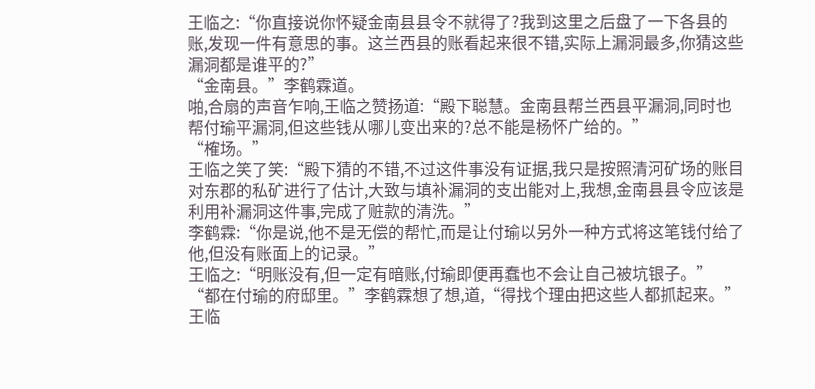王临之:“你直接说你怀疑金南县县令不就得了?我到这里之后盘了一下各县的账,发现一件有意思的事。这兰西县的账看起来很不错,实际上漏洞最多,你猜这些漏洞都是谁平的?”
“金南县。”李鹤霖道。
啪,合扇的声音乍响,王临之赞扬道:“殿下聪慧。金南县帮兰西县平漏洞,同时也帮付瑜平漏洞,但这些钱从哪儿变出来的?总不能是杨怀广给的。”
“榷场。”
王临之笑了笑:“殿下猜的不错,不过这件事没有证据,我只是按照清河矿场的账目对东郡的私矿进行了估计,大致与填补漏洞的支出能对上,我想,金南县县令应该是利用补漏洞这件事,完成了赃款的清洗。”
李鹤霖:“你是说,他不是无偿的帮忙,而是让付瑜以另外一种方式将这笔钱付给了他,但没有账面上的记录。”
王临之:“明账没有,但一定有暗账,付瑜即便再蠢也不会让自己被坑银子。”
“都在付瑜的府邸里。”李鹤霖想了想,道,“得找个理由把这些人都抓起来。”
王临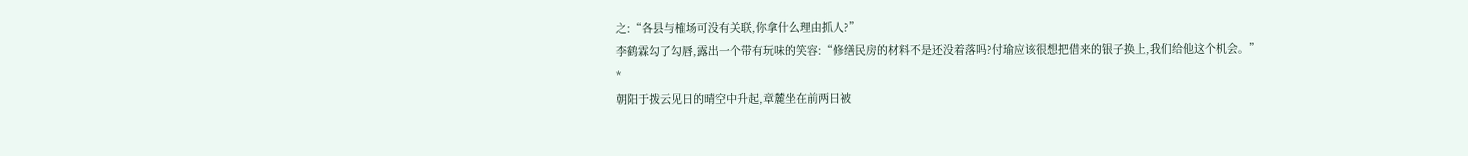之:“各县与榷场可没有关联,你拿什么理由抓人?”
李鹤霖勾了勾唇,露出一个带有玩味的笑容:“修缮民房的材料不是还没着落吗?付瑜应该很想把借来的银子换上,我们给他这个机会。”
*
朝阳于拨云见日的晴空中升起,章麓坐在前两日被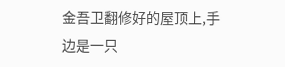金吾卫翻修好的屋顶上,手边是一只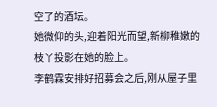空了的酒坛。
她微仰的头,迎着阳光而望,新柳稚嫩的枝丫投影在她的脸上。
李鹤霖安排好招募会之后,刚从屋子里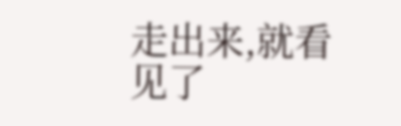走出来,就看见了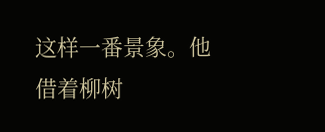这样一番景象。他借着柳树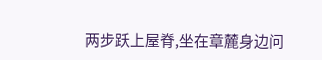两步跃上屋脊,坐在章麓身边问